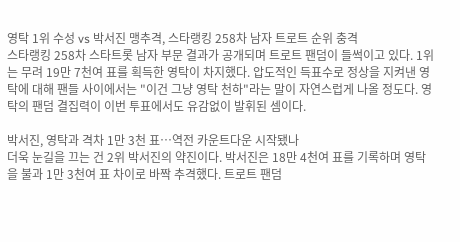영탁 1위 수성 vs 박서진 맹추격, 스타랭킹 258차 남자 트로트 순위 충격
스타랭킹 258차 스타트롯 남자 부문 결과가 공개되며 트로트 팬덤이 들썩이고 있다. 1위는 무려 19만 7천여 표를 획득한 영탁이 차지했다. 압도적인 득표수로 정상을 지켜낸 영탁에 대해 팬들 사이에서는 "이건 그냥 영탁 천하"라는 말이 자연스럽게 나올 정도다. 영탁의 팬덤 결집력이 이번 투표에서도 유감없이 발휘된 셈이다.

박서진, 영탁과 격차 1만 3천 표…역전 카운트다운 시작됐나
더욱 눈길을 끄는 건 2위 박서진의 약진이다. 박서진은 18만 4천여 표를 기록하며 영탁을 불과 1만 3천여 표 차이로 바짝 추격했다. 트로트 팬덤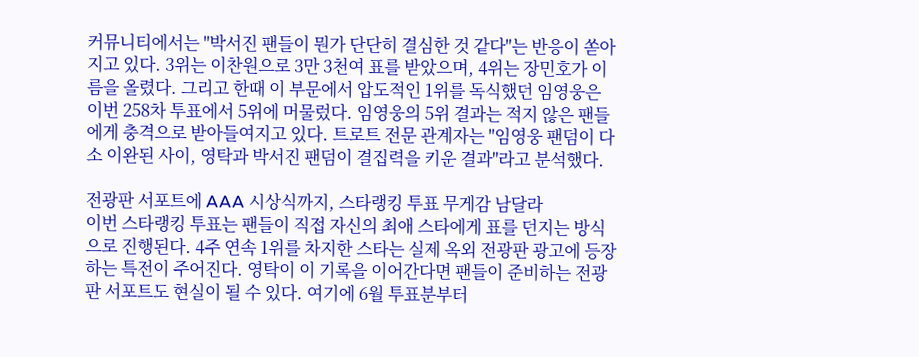커뮤니티에서는 "박서진 팬들이 뭔가 단단히 결심한 것 같다"는 반응이 쏟아지고 있다. 3위는 이찬원으로 3만 3천여 표를 받았으며, 4위는 장민호가 이름을 올렸다. 그리고 한때 이 부문에서 압도적인 1위를 독식했던 임영웅은 이번 258차 투표에서 5위에 머물렀다. 임영웅의 5위 결과는 적지 않은 팬들에게 충격으로 받아들여지고 있다. 트로트 전문 관계자는 "임영웅 팬덤이 다소 이완된 사이, 영탁과 박서진 팬덤이 결집력을 키운 결과"라고 분석했다.

전광판 서포트에 AAA 시상식까지, 스타랭킹 투표 무게감 남달라
이번 스타랭킹 투표는 팬들이 직접 자신의 최애 스타에게 표를 던지는 방식으로 진행된다. 4주 연속 1위를 차지한 스타는 실제 옥외 전광판 광고에 등장하는 특전이 주어진다. 영탁이 이 기록을 이어간다면 팬들이 준비하는 전광판 서포트도 현실이 될 수 있다. 여기에 6월 투표분부터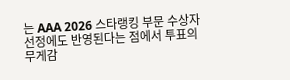는 AAA 2026 스타랭킹 부문 수상자 선정에도 반영된다는 점에서 투표의 무게감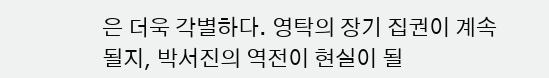은 더욱 각별하다. 영탁의 장기 집권이 계속될지, 박서진의 역전이 현실이 될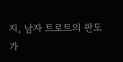지, 남자 트로트의 판도가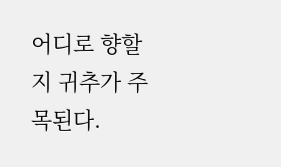어디로 향할지 귀추가 주목된다.